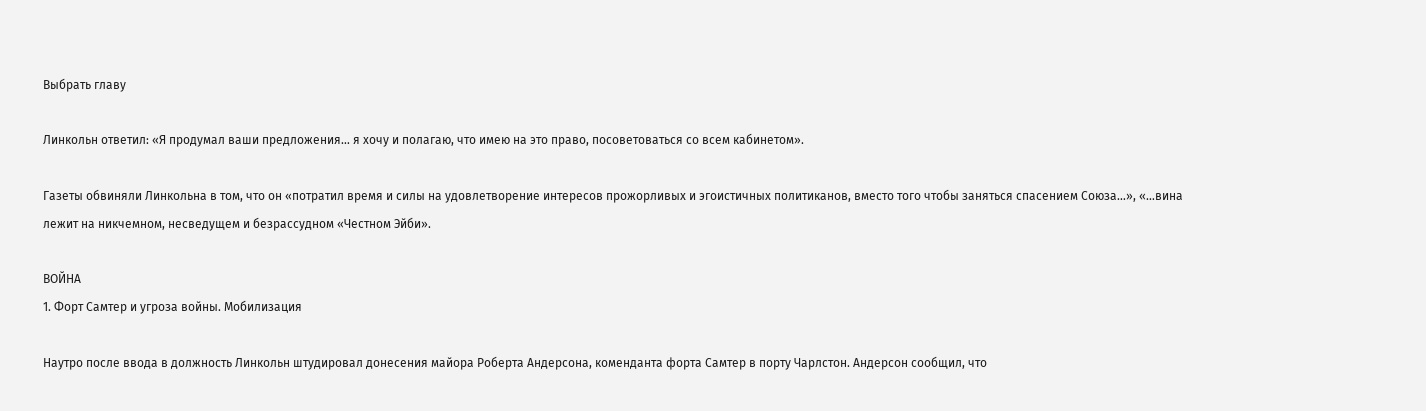Выбрать главу

Линкольн ответил: «Я продумал ваши предложения… я хочу и полагаю, что имею на это право, посоветоваться со всем кабинетом».

Газеты обвиняли Линкольна в том, что он «потратил время и силы на удовлетворение интересов прожорливых и эгоистичных политиканов, вместо того чтобы заняться спасением Союза…», «…вина лежит на никчемном, несведущем и безрассудном «Честном Эйби».

ВОЙНА
1. Форт Самтер и угроза войны. Мобилизация

Наутро после ввода в должность Линкольн штудировал донесения майора Роберта Андерсона, коменданта форта Самтер в порту Чарлстон. Андерсон сообщил, что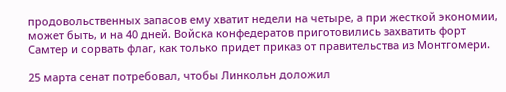продовольственных запасов ему хватит недели на четыре, а при жесткой экономии, может быть, и на 40 дней. Войска конфедератов приготовились захватить форт Самтер и сорвать флаг, как только придет приказ от правительства из Монтгомери.

25 марта сенат потребовал, чтобы Линкольн доложил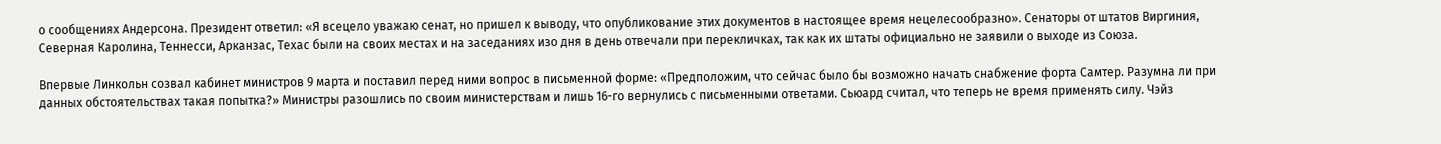о сообщениях Андерсона. Президент ответил: «Я всецело уважаю сенат, но пришел к выводу, что опубликование этих документов в настоящее время нецелесообразно». Сенаторы от штатов Виргиния, Северная Каролина, Теннесси, Арканзас, Техас были на своих местах и на заседаниях изо дня в день отвечали при перекличках, так как их штаты официально не заявили о выходе из Союза.

Впервые Линкольн созвал кабинет министров 9 марта и поставил перед ними вопрос в письменной форме: «Предположим, что сейчас было бы возможно начать снабжение форта Самтер. Разумна ли при данных обстоятельствах такая попытка?» Министры разошлись по своим министерствам и лишь 16-го вернулись с письменными ответами. Сьюард считал, что теперь не время применять силу. Чэйз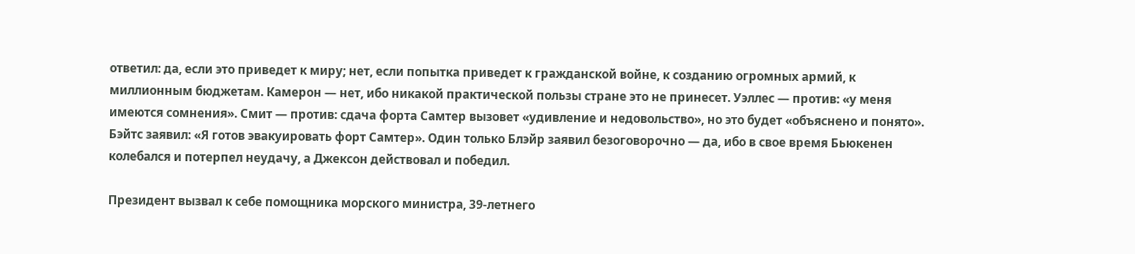ответил: да, если это приведет к миру; нет, если попытка приведет к гражданской войне, к созданию огромных армий, к миллионным бюджетам. Камерон — нет, ибо никакой практической пользы стране это не принесет. Уэллес — против: «у меня имеются сомнения». Смит — против: сдача форта Самтер вызовет «удивление и недовольство», но это будет «объяснено и понято». Бэйтс заявил: «Я готов эвакуировать форт Самтер». Один только Блэйр заявил безоговорочно — да, ибо в свое время Бьюкенен колебался и потерпел неудачу, а Джексон действовал и победил.

Президент вызвал к себе помощника морского министра, 39-летнего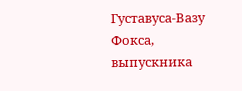Густавуса-Вазу Фокса, выпускника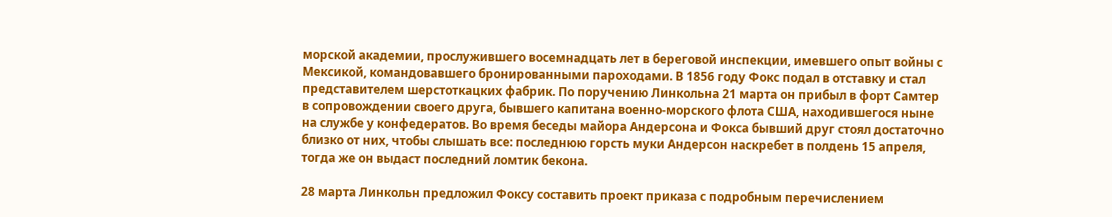морской академии, прослужившего восемнадцать лет в береговой инспекции, имевшего опыт войны с Мексикой, командовавшего бронированными пароходами. В 1856 году Фокс подал в отставку и стал представителем шерстоткацких фабрик. По поручению Линкольна 21 марта он прибыл в форт Самтер в сопровождении своего друга, бывшего капитана военно-морского флота США, находившегося ныне на службе у конфедератов. Во время беседы майора Андерсона и Фокса бывший друг стоял достаточно близко от них, чтобы слышать все: последнюю горсть муки Андерсон наскребет в полдень 15 апреля, тогда же он выдаст последний ломтик бекона.

28 марта Линкольн предложил Фоксу составить проект приказа с подробным перечислением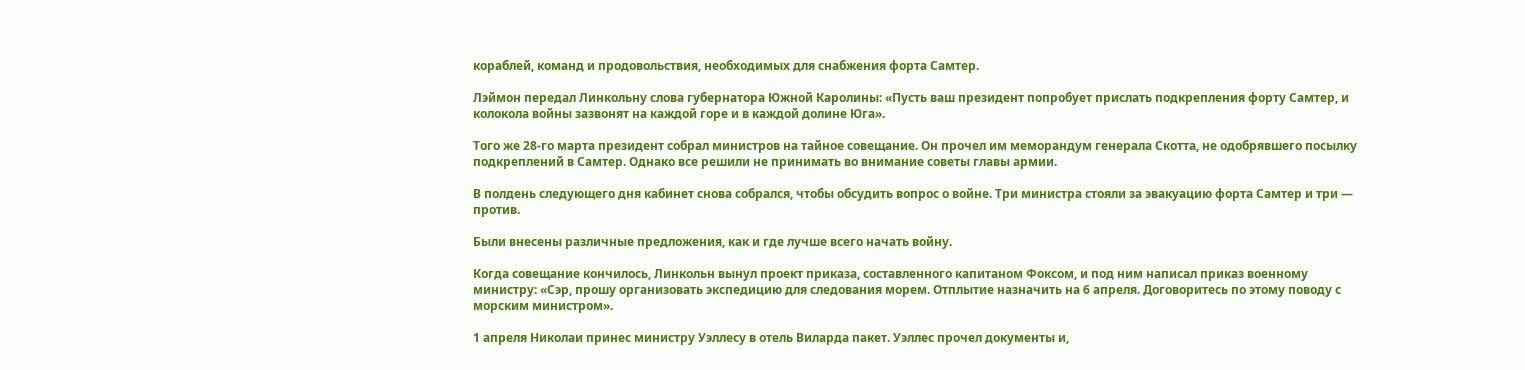кораблей, команд и продовольствия, необходимых для снабжения форта Самтер.

Лэймон передал Линкольну слова губернатора Южной Каролины: «Пусть ваш президент попробует прислать подкрепления форту Самтер, и колокола войны зазвонят на каждой горе и в каждой долине Юга».

Того же 28-го марта президент собрал министров на тайное совещание. Он прочел им меморандум генерала Скотта, не одобрявшего посылку подкреплений в Самтер. Однако все решили не принимать во внимание советы главы армии.

В полдень следующего дня кабинет снова собрался, чтобы обсудить вопрос о войне. Три министра стояли за эвакуацию форта Самтер и три — против.

Были внесены различные предложения, как и где лучше всего начать войну.

Когда совещание кончилось, Линкольн вынул проект приказа, составленного капитаном Фоксом, и под ним написал приказ военному министру: «Сэр, прошу организовать экспедицию для следования морем. Отплытие назначить на 6 апреля. Договоритесь по этому поводу с морским министром».

1 апреля Николаи принес министру Уэллесу в отель Виларда пакет. Уэллес прочел документы и,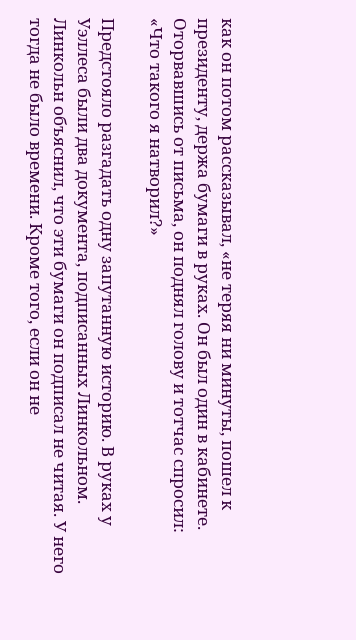как он потом рассказывал, «не теряя ни минуты, пошел к президенту, держа бумаги в руках. Он был один в кабинете. Оторвавшись от письма, он поднял голову и тотчас спросил: «Что такого я натворил?»

Предстояло разгадать одну запутанную историю. В руках у Уэллеса были два документа, подписанных Линкольном. Линкольн объяснил, что эти бумаги он подписал не читая. У него тогда не было времени. Кроме того, если он не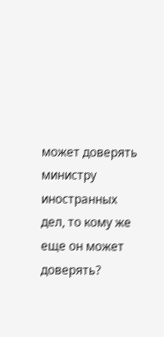может доверять министру иностранных дел, то кому же еще он может доверять?